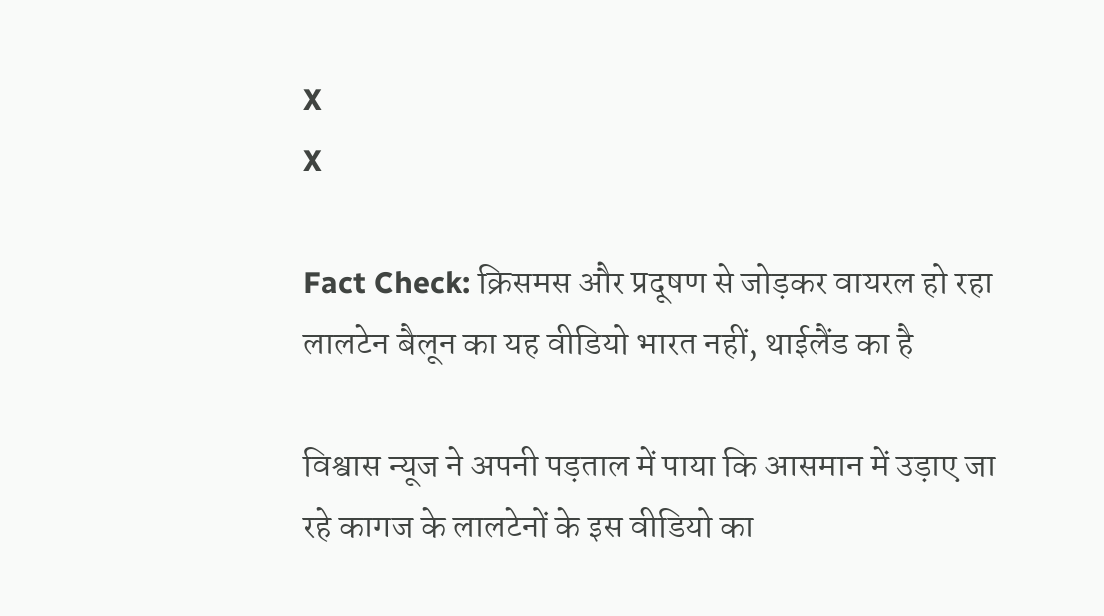X
X

Fact Check: क्रिसमस और प्रदूषण से जोड़कर वायरल हो रहा लालटेन बैलून का यह वीडियो भारत नहीं, थाईलैंड का है

विश्वास न्यूज ने अपनी पड़ताल में पाया कि आसमान में उड़ाए जा रहे कागज के लालटेनों के इस वीडियो का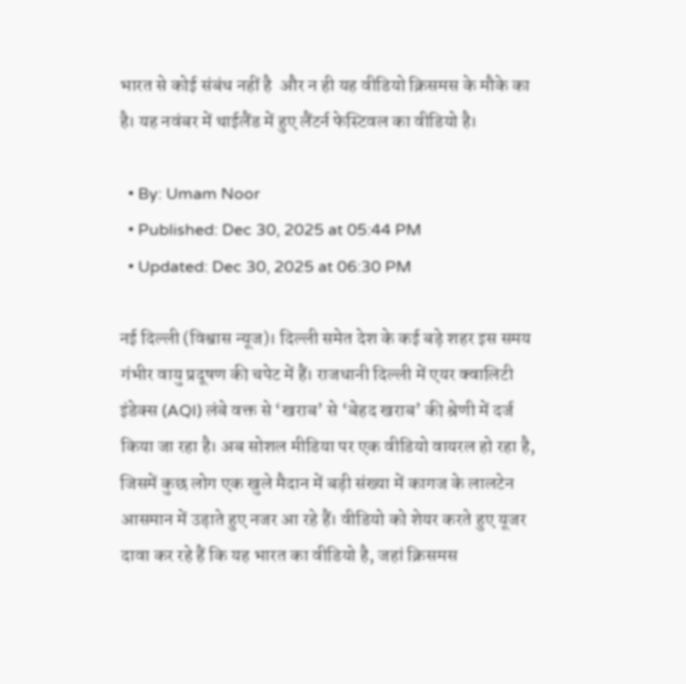भारत से कोई संबंध नहीं है  और न ही यह वीडियो क्रिसमस के मौके का है। यह नवंबर में थाईलैंड में हुए लैंटर्न फेस्टिवल का वीडियो है।

  • By: Umam Noor
  • Published: Dec 30, 2025 at 05:44 PM
  • Updated: Dec 30, 2025 at 06:30 PM

नई दिल्ली (विश्वास न्यूज)। दिल्ली समेत देश के कई बड़े शहर इस समय गंभीर वायु प्रदूषण की चपेट में हैं। राजधानी दिल्ली में एयर क्वालिटी इंडेक्स (AQI) लंबे वक्त से ‘खराब’ से ‘बेहद खराब’ की श्रेणी में दर्ज किया जा रहा है। अब सोशल मीडिया पर एक वीडियो वायरल हो रहा है, जिसमें कुछ लोग एक खुले मैदान में बड़ी संख्या में कागज के लालटेन आसमान में उड़ाते हुए नजर आ रहे हैं। वीडियो को शेयर करते हुए यूजर दावा कर रहे हैं कि यह भारत का वीडियो है, जहां क्रिसमस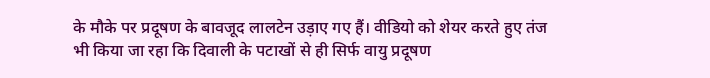के मौके पर प्रदूषण के बावजूद लालटेन उड़ाए गए हैं। वीडियो को शेयर करते हुए तंज भी किया जा रहा कि दिवाली के पटाखों से ही सिर्फ वायु प्रदूषण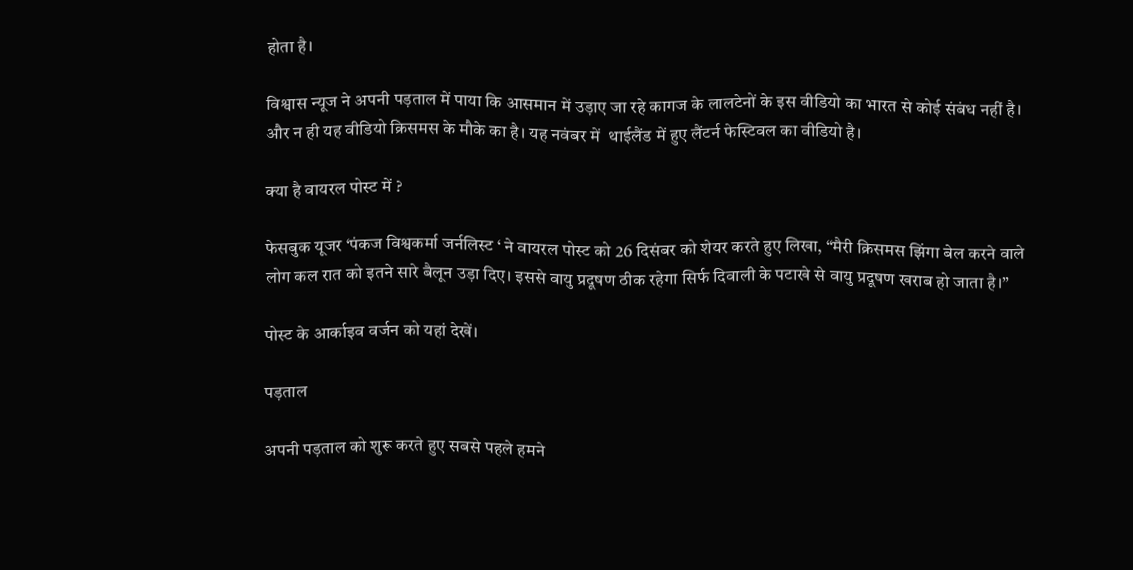होता है।

विश्वास न्यूज ने अपनी पड़ताल में पाया कि आसमान में उड़ाए जा रहे कागज के लालटेनों के इस वीडियो का भारत से कोई संबंध नहीं है। और न ही यह वीडियो क्रिसमस के मौके का है। यह नवंबर में  थाईलैंड में हुए लैंटर्न फेस्टिवल का वीडियो है।

क्या है वायरल पोस्ट में ?

फेसबुक यूजर ‘पंकज विश्वकर्मा जर्नलिस्ट ‘ ने वायरल पोस्ट को 26 दिसंबर को शेयर करते हुए लिखा, “मैरी क्रिसमस झिंगा बेल करने वाले लोग कल रात को इतने सारे बैलून उड़ा दिए। इससे वायु प्रदूषण ठीक रहेगा सिर्फ दिवाली के पटाखे से वायु प्रदूषण खराब हो जाता है।”

पोस्ट के आर्काइव वर्जन को यहां देखें।

पड़ताल

अपनी पड़ताल को शुरू करते हुए सबसे पहले हमने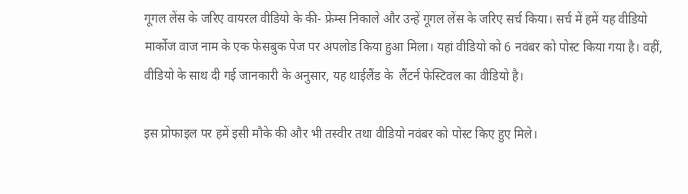गूगल लेंस के जरिए वायरल वीडियो के की- फ्रेम्स निकाले और उन्हें गूगल लेंस के जरिए सर्च किया। सर्च में हमें यह वीडियो मार्कोज वाज नाम के एक फेसबुक पेज पर अपलोड किया हुआ मिला। यहां वीडियो को 6 नवंबर को पोस्ट किया गया है। वहीं, वीडियो के साथ दी गई जानकारी के अनुसार, यह थाईलैंड के  लैंटर्न फेस्टिवल का वीडियो है।

इस प्रोफाइल पर हमें इसी मौके की और भी तस्वीर तथा वीडियो नवंबर को पोस्ट किए हुए मिले।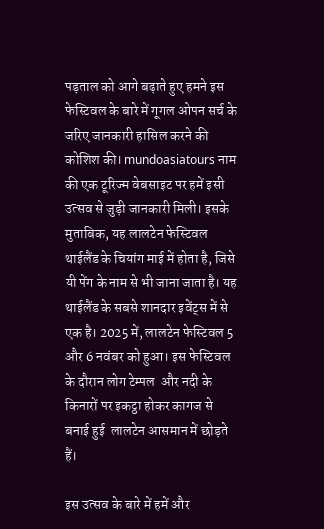पड़ताल को आगे बढ़ाते हुए हमने इस फेस्टिवल के बारे में गूगल ओपन सर्च के जरिए जानकारी हासिल करने की कोशिश की। mundoasiatours नाम की एक टूरिज्म वेबसाइट पर हमें इसी उत्सव से जुड़ी जानकारी मिली। इसके मुताबिक, यह लालटेन फेस्टिवल थाईलैंड के चियांग माई में होता है, जिसे यी पेंग के नाम से भी जाना जाता है। यह थाईलैंड के सबसे शानदार इवेंट्स में से एक है। 2025 में, लालटेन फेस्टिवल 5 और 6 नवंबर को हुआ। इस फेस्टिवल के दौरान लोग टेम्पल  और नदी के किनारों पर इकट्ठा होकर कागज से बनाई हुई  लालटेन आसमान में छोड़ते हैं।

इस उत्सव के बारे में हमें और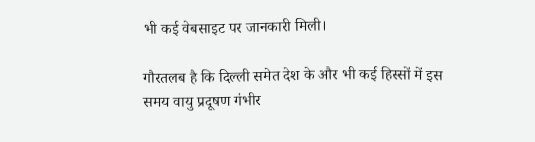भी कई वेबसाइट पर जानकारी मिली।

गौरतलब है कि दिल्ली समेत देश के और भी कई हिस्सों में इस समय वायु प्रदूषण गंभीर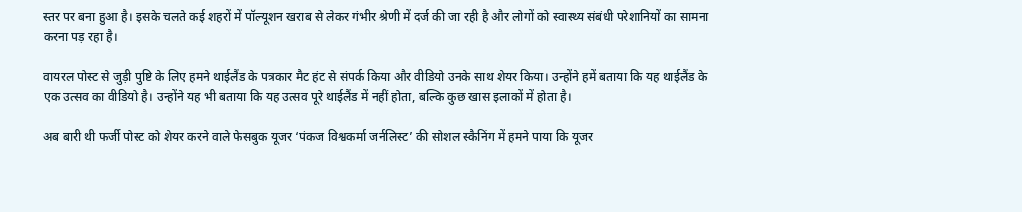स्तर पर बना हुआ है। इसके चलते कई शहरों में पॉल्यूशन खराब से लेकर गंभीर श्रेणी में दर्ज की जा रही है और लोगों को स्वास्थ्य संबंधी परेशानियों का सामना करना पड़ रहा है।

वायरल पोस्ट से जुड़ी पुष्टि के लिए हमने थाईलैंड के पत्रकार मैट हंट से संपर्क किया और वीडियो उनके साथ शेयर किया। उन्होंने हमें बताया कि यह थाईलैंड के एक उत्सव का वीडियो है। उन्होंने यह भी बताया कि यह उत्सव पूरे थाईलैंड में नहीं होता, बल्कि कुछ खास इलाकों में होता है।

अब बारी थी फर्जी पोस्ट को शेयर करने वाले फेसबुक यूजर ‘पंकज विश्वकर्मा जर्नलिस्ट’ की सोशल स्कैनिंग में हमने पाया कि यूजर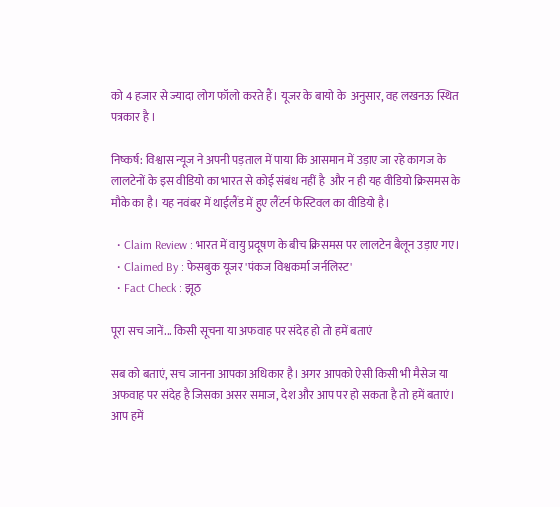को 4 हजार से ज्यादा लोग फॉलो करते हैं। यूजर के बायो के  अनुसार, वह लखनऊ स्थित पत्रकार है ।

निष्कर्ष: विश्वास न्यूज ने अपनी पड़ताल में पाया कि आसमान में उड़ाए जा रहे कागज के लालटेनों के इस वीडियो का भारत से कोई संबंध नहीं है  और न ही यह वीडियो क्रिसमस के मौके का है। यह नवंबर में थाईलैंड में हुए लैंटर्न फेस्टिवल का वीडियो है।

  • Claim Review : भारत में वायु प्रदूषण के बीच क्रिसमस पर लालटेन बैलून उड़ाए गए।
  • Claimed By : फेसबुक यूजर 'पंकज विश्वकर्मा जर्नलिस्ट'
  • Fact Check : झूठ

पूरा सच जानें... किसी सूचना या अफवाह पर संदेह हो तो हमें बताएं

सब को बताएं, सच जानना आपका अधिकार है। अगर आपको ऐसी किसी भी मैसेज या अफवाह पर संदेह है जिसका असर समाज, देश और आप पर हो सकता है तो हमें बताएं। आप हमें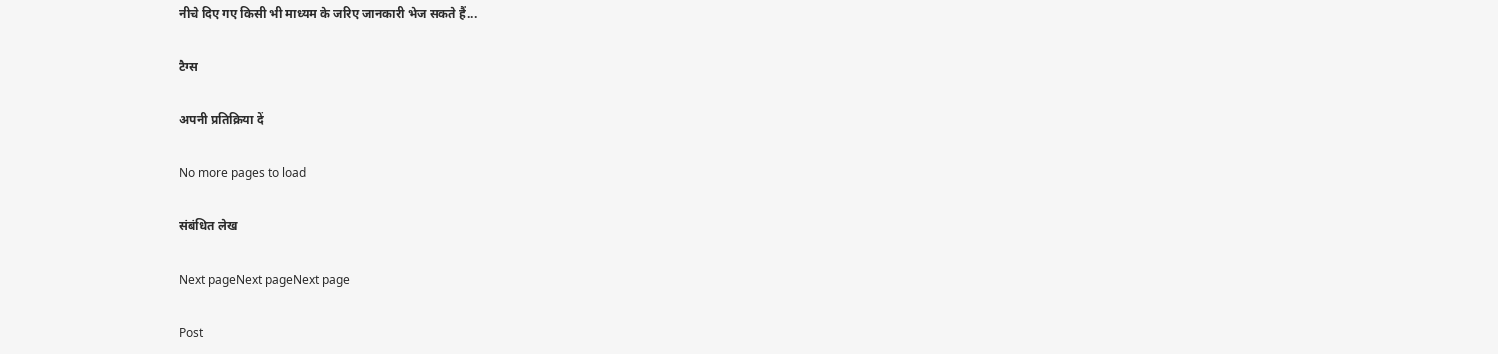नीचे दिए गए किसी भी माध्यम के जरिए जानकारी भेज सकते हैं...

टैग्स

अपनी प्रतिक्रिया दें

No more pages to load

संबंधित लेख

Next pageNext pageNext page

Post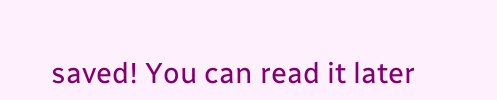saved! You can read it later